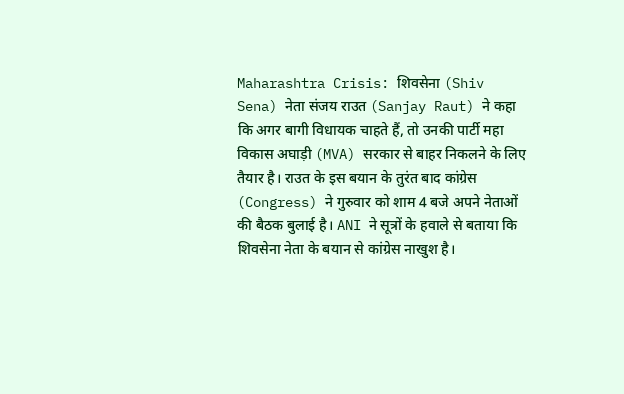Maharashtra Crisis: शिवसेना (Shiv Sena) नेता संजय राउत (Sanjay Raut) ने कहा कि अगर बागी विधायक चाहते हैं, तो उनकी पार्टी महा विकास अघाड़ी (MVA) सरकार से बाहर निकलने के लिए तैयार है। राउत के इस बयान के तुरंत बाद कांग्रेस (Congress) ने गुरुवार को शाम 4 बजे अपने नेताओं की बैठक बुलाई है। ANI ने सूत्रों के हवाले से बताया कि शिवसेना नेता के बयान से कांग्रेस नाखुश है।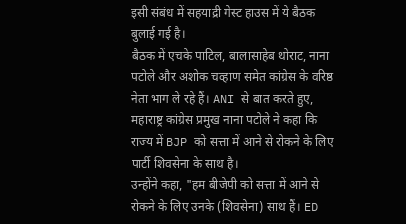इसी संबंध में सहयाद्री गेस्ट हाउस में ये बैठक बुलाई गई है।
बैठक में एचके पाटिल, बालासाहेब थोराट, नाना पटोले और अशोक चव्हाण समेत कांग्रेस के वरिष्ठ नेता भाग ले रहे हैं। ANI से बात करते हुए, महाराष्ट्र कांग्रेस प्रमुख नाना पटोले ने कहा कि राज्य में BJP को सत्ता में आने से रोकने के लिए पार्टी शिवसेना के साथ है।
उन्होंने कहा, "हम बीजेपी को सत्ता में आने से रोकने के लिए उनके (शिवसेना) साथ हैं। ED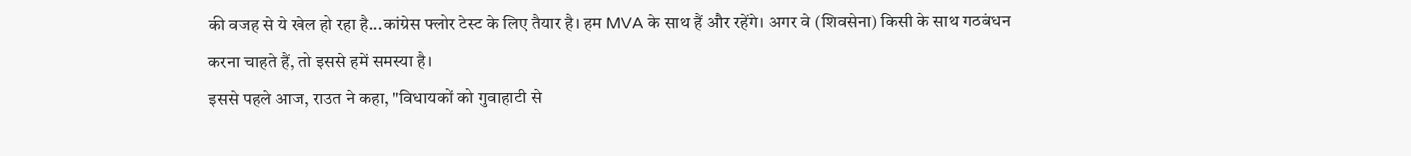की वजह से ये खेल हो रहा है...कांग्रेस फ्लोर टेस्ट के लिए तैयार है। हम MVA के साथ हैं और रहेंगे। अगर वे (शिवसेना) किसी के साथ गठबंधन करना चाहते हैं, तो इससे हमें समस्या है।
इससे पहले आज, राउत ने कहा, "विधायकों को गुवाहाटी से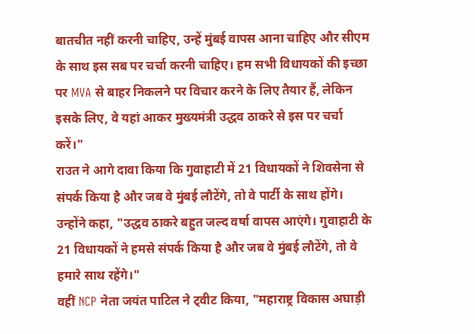बातचीत नहीं करनी चाहिए, उन्हें मुंबई वापस आना चाहिए और सीएम के साथ इस सब पर चर्चा करनी चाहिए। हम सभी विधायकों की इच्छा पर MVA से बाहर निकलने पर विचार करने के लिए तैयार हैं, लेकिन इसके लिए, वे यहां आकर मुख्यमंत्री उद्धव ठाकरे से इस पर चर्चा करें।"
राउत ने आगे दावा किया कि गुवाहाटी में 21 विधायकों ने शिवसेना से संपर्क किया है और जब वे मुंबई लौटेंगे, तो वे पार्टी के साथ होंगे। उन्होंने कहा, "उद्धव ठाकरे बहुत जल्द वर्षा वापस आएंगे। गुवाहाटी के 21 विधायकों ने हमसे संपर्क किया है और जब वे मुंबई लौटेंगे, तो वे हमारे साथ रहेंगे।"
वहीं NCP नेता जयंत पाटिल ने ट्वीट किया, "महाराष्ट्र विकास अघाड़ी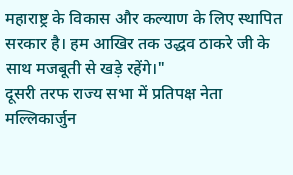महाराष्ट्र के विकास और कल्याण के लिए स्थापित सरकार है। हम आखिर तक उद्धव ठाकरे जी के साथ मजबूती से खड़े रहेंगे।"
दूसरी तरफ राज्य सभा में प्रतिपक्ष नेता मल्लिकार्जुन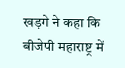खड़गे ने कहा कि बीजेपी महाराष्ट्र में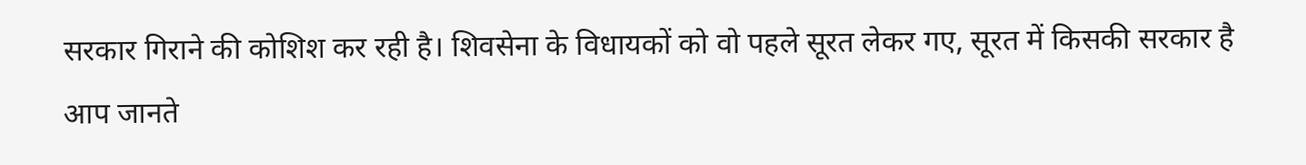सरकार गिराने की कोशिश कर रही है। शिवसेना के विधायकों को वो पहले सूरत लेकर गए, सूरत में किसकी सरकार है आप जानते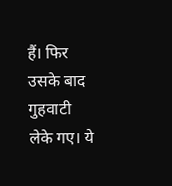हैं। फिर उसके बाद गुहवाटी लेके गए। ये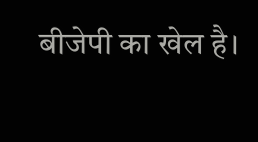बीजेपी का खेल है।